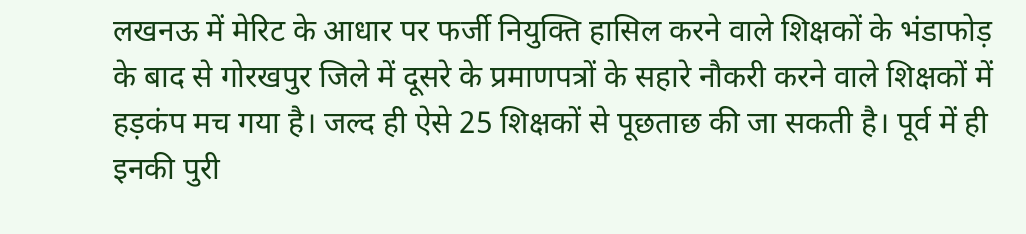लखनऊ में मेरिट के आधार पर फर्जी नियुक्ति हासिल करने वाले शिक्षकों के भंडाफोड़ के बाद से गोरखपुर जिले में दूसरे के प्रमाणपत्रों के सहारे नौकरी करने वाले शिक्षकों में हड़कंप मच गया है। जल्द ही ऐसे 25 शिक्षकों से पूछताछ की जा सकती है। पूर्व में ही इनकी पुरी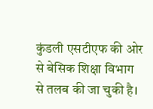कुंडली एसटीएफ की ओर से बेसिक शिक्षा विभाग से तलब की जा चुकी है।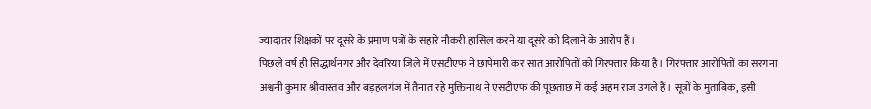ज्यादातर शिक्षकों पर दूसरे के प्रमाण पत्रों के सहारे नौकरी हासिल करने या दूसरे को दिलाने के आरोप हैं।
पिछले वर्ष ही सिद्धार्थनगर और देवरिया जिले में एसटीएफ ने छापेमारी कर सात आरोपितों को गिरफ्तार किया है। गिरफ्तार आरोपितों का सरगना अश्वनी कुमार श्रीवास्तव और बड़हलगंज में तैनात रहे मुक्तिनाथ ने एसटीएफ की पूछताछ में कई अहम राज उगले हैं। सूत्रों के मुताबिक, इसी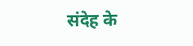संदेह के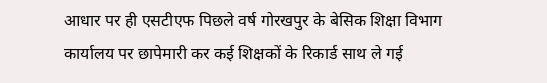आधार पर ही एसटीएफ पिछले वर्ष गोरखपुर के बेसिक शिक्षा विभाग कार्यालय पर छापेमारी कर कई शिक्षकों के रिकार्ड साथ ले गई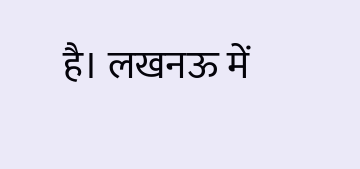है। लखनऊ में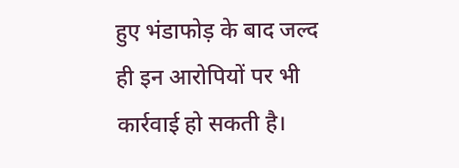हुए भंडाफोड़ के बाद जल्द ही इन आरोपियों पर भी कार्रवाई हो सकती है।